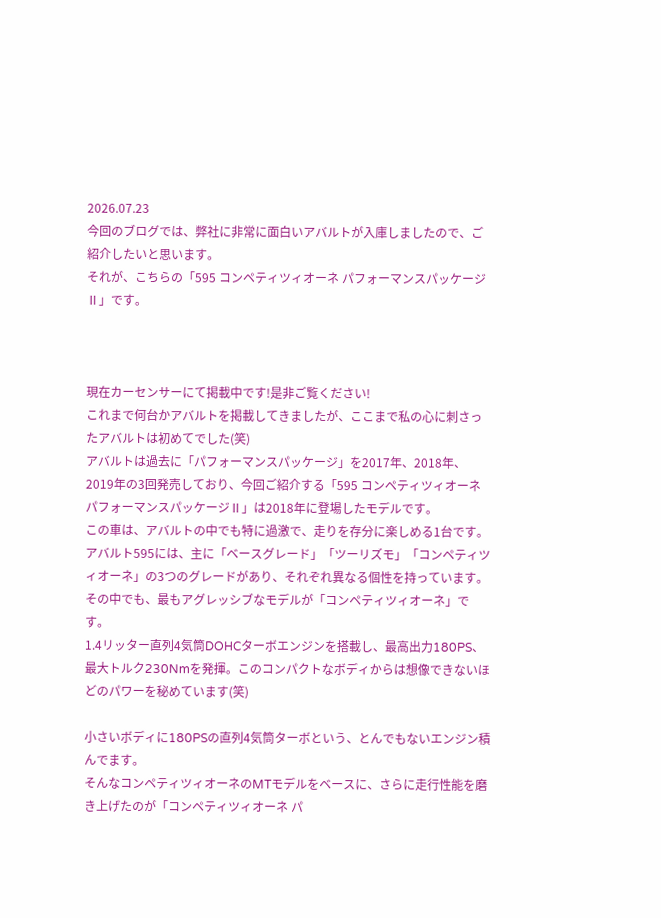2026.07.23
今回のブログでは、弊社に非常に面白いアバルトが入庫しましたので、ご紹介したいと思います。
それが、こちらの「595 コンペティツィオーネ パフォーマンスパッケージⅡ」です。



現在カーセンサーにて掲載中です!是非ご覧ください!
これまで何台かアバルトを掲載してきましたが、ここまで私の心に刺さったアバルトは初めてでした(笑)
アバルトは過去に「パフォーマンスパッケージ」を2017年、2018年、2019年の3回発売しており、今回ご紹介する「595 コンペティツィオーネ パフォーマンスパッケージⅡ」は2018年に登場したモデルです。
この車は、アバルトの中でも特に過激で、走りを存分に楽しめる1台です。アバルト595には、主に「ベースグレード」「ツーリズモ」「コンペティツィオーネ」の3つのグレードがあり、それぞれ異なる個性を持っています。その中でも、最もアグレッシブなモデルが「コンペティツィオーネ」です。
1.4リッター直列4気筒DOHCターボエンジンを搭載し、最高出力180PS、最大トルク230Nmを発揮。このコンパクトなボディからは想像できないほどのパワーを秘めています(笑)

小さいボディに180PSの直列4気筒ターボという、とんでもないエンジン積んでます。
そんなコンペティツィオーネのMTモデルをベースに、さらに走行性能を磨き上げたのが「コンペティツィオーネ パ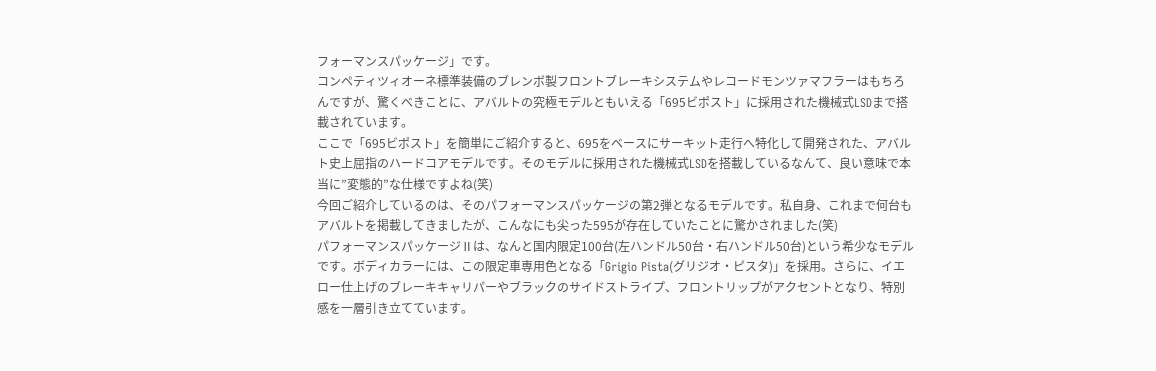フォーマンスパッケージ」です。
コンペティツィオーネ標準装備のブレンボ製フロントブレーキシステムやレコードモンツァマフラーはもちろんですが、驚くべきことに、アバルトの究極モデルともいえる「695ビポスト」に採用された機械式LSDまで搭載されています。
ここで「695ビポスト」を簡単にご紹介すると、695をベースにサーキット走行へ特化して開発された、アバルト史上屈指のハードコアモデルです。そのモデルに採用された機械式LSDを搭載しているなんて、良い意味で本当に”変態的”な仕様ですよね(笑)
今回ご紹介しているのは、そのパフォーマンスパッケージの第2弾となるモデルです。私自身、これまで何台もアバルトを掲載してきましたが、こんなにも尖った595が存在していたことに驚かされました(笑)
パフォーマンスパッケージⅡは、なんと国内限定100台(左ハンドル50台・右ハンドル50台)という希少なモデルです。ボディカラーには、この限定車専用色となる「Grigio Pista(グリジオ・ピスタ)」を採用。さらに、イエロー仕上げのブレーキキャリパーやブラックのサイドストライプ、フロントリップがアクセントとなり、特別感を一層引き立てています。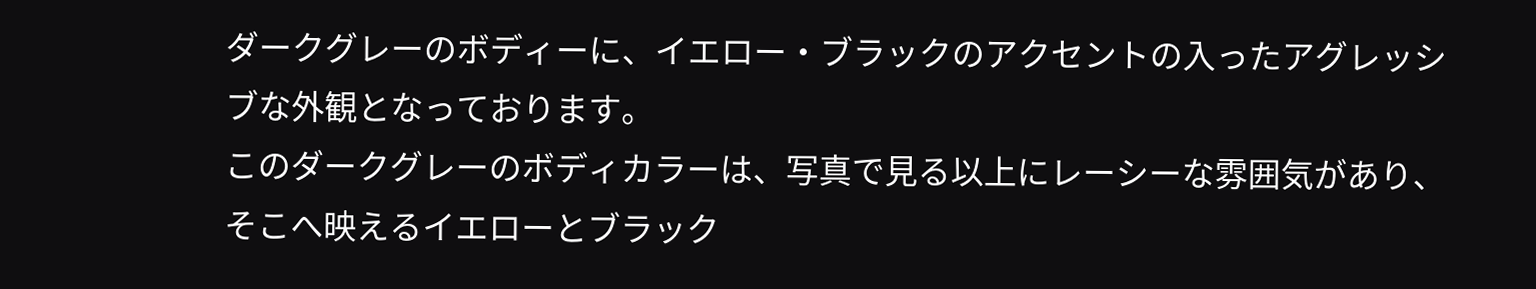ダークグレーのボディーに、イエロー・ブラックのアクセントの入ったアグレッシブな外観となっております。
このダークグレーのボディカラーは、写真で見る以上にレーシーな雰囲気があり、そこへ映えるイエローとブラック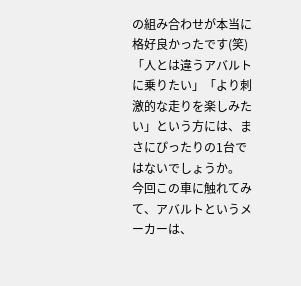の組み合わせが本当に格好良かったです(笑)
「人とは違うアバルトに乗りたい」「より刺激的な走りを楽しみたい」という方には、まさにぴったりの1台ではないでしょうか。
今回この車に触れてみて、アバルトというメーカーは、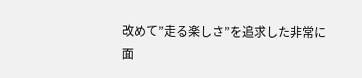改めて”走る楽しさ”を追求した非常に面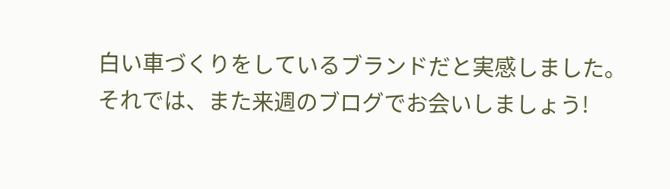白い車づくりをしているブランドだと実感しました。
それでは、また来週のブログでお会いしましょう!